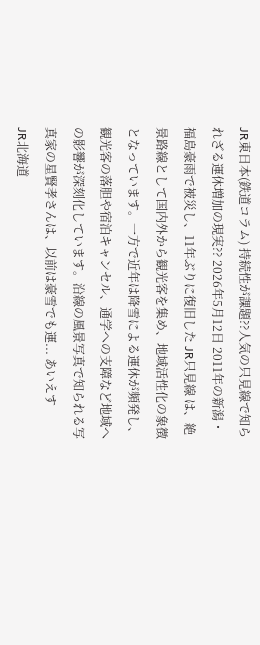JR東日本(鉄道コラム) 持続性が課題??人気の只見線で知られざる運休増加の現実?? 2026年5月12日 2011年の新潟・福島豪雨で被災し、11年ぶりに復旧した JR只見線 は、絶景路線として国内外から観光客を集め、地域活性化の象徴となっています。一方で近年は降雪による運休が頻発し、観光客の落胆や宿泊キャンセル、通学への支障など地域への影響が深刻化しています。沿線の風景写真で知られる写真家の星賢孝さんは、以前は豪雪でも運... あいえす
JR北海道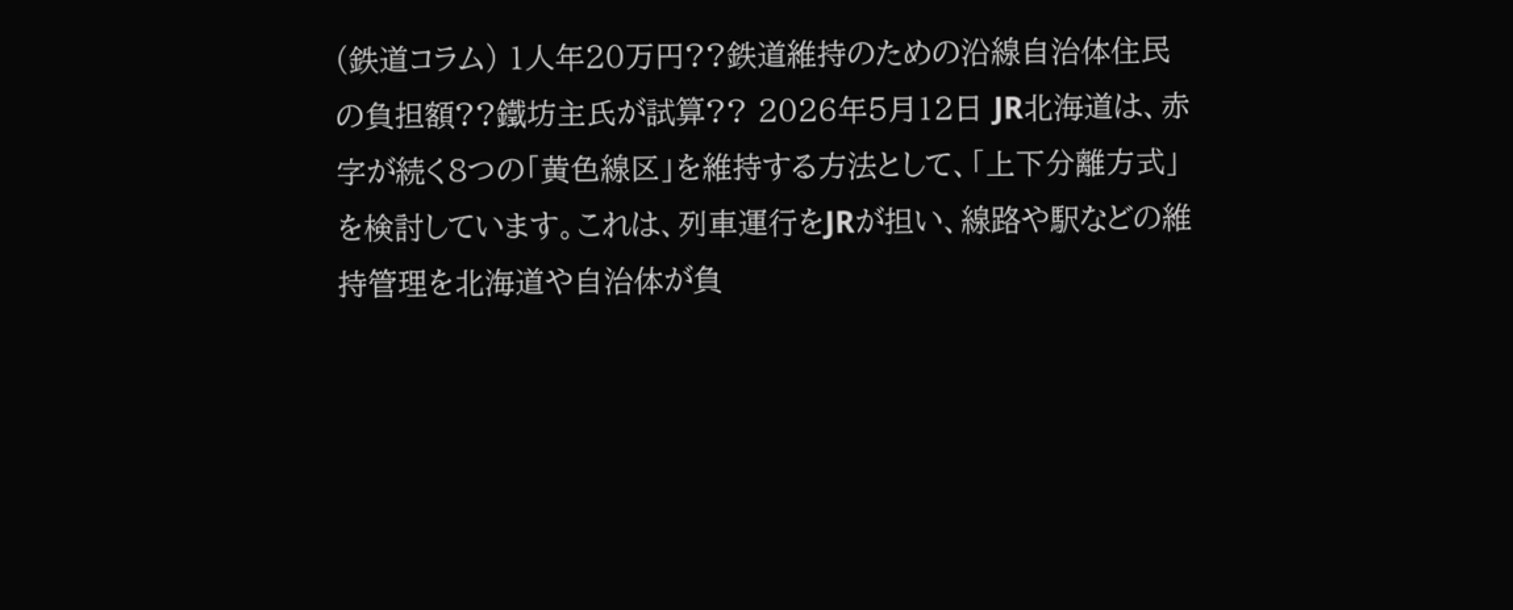(鉄道コラム) 1人年20万円??鉄道維持のための沿線自治体住民の負担額??鐵坊主氏が試算?? 2026年5月12日 JR北海道は、赤字が続く8つの「黄色線区」を維持する方法として、「上下分離方式」を検討しています。これは、列車運行をJRが担い、線路や駅などの維持管理を北海道や自治体が負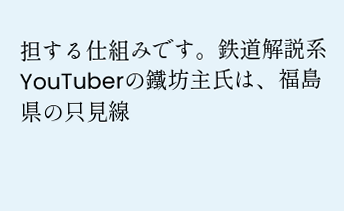担する仕組みです。鉄道解説系YouTuberの鐵坊主氏は、福島県の只見線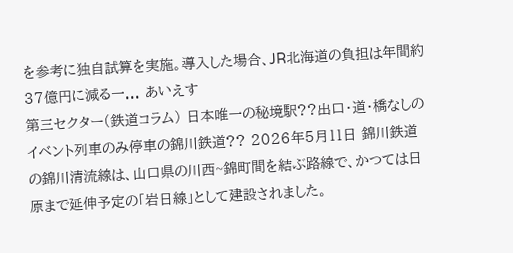を参考に独自試算を実施。導入した場合、JR北海道の負担は年間約37億円に減る一... あいえす
第三セクター(鉄道コラム) 日本唯一の秘境駅??出口・道・橋なしのイベント列車のみ停車の錦川鉄道?? 2026年5月11日 錦川鉄道の錦川清流線は、山口県の川西~錦町間を結ぶ路線で、かつては日原まで延伸予定の「岩日線」として建設されました。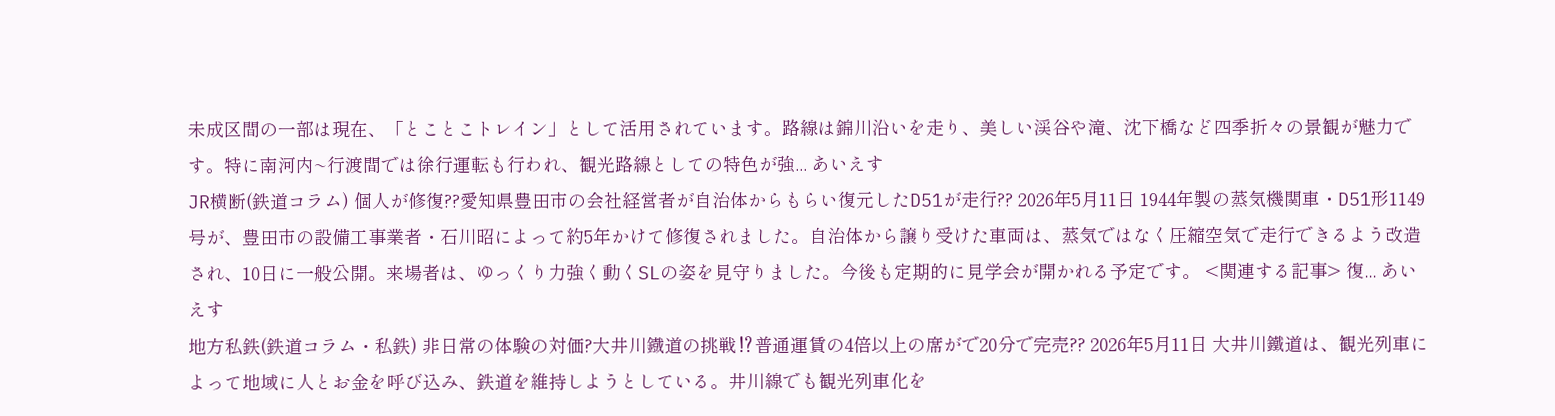未成区間の一部は現在、「とことこトレイン」として活用されています。路線は錦川沿いを走り、美しい渓谷や滝、沈下橋など四季折々の景観が魅力です。特に南河内~行渡間では徐行運転も行われ、観光路線としての特色が強... あいえす
JR横断(鉄道コラム) 個人が修復??愛知県豊田市の会社経営者が自治体からもらい復元したD51が走行?? 2026年5月11日 1944年製の蒸気機関車・D51形1149号が、豊田市の設備工事業者・石川昭によって約5年かけて修復されました。自治体から譲り受けた車両は、蒸気ではなく圧縮空気で走行できるよう改造され、10日に一般公開。来場者は、ゆっくり力強く動くSLの姿を見守りました。今後も定期的に見学会が開かれる予定です。 <関連する記事> 復... あいえす
地方私鉄(鉄道コラム・私鉄) 非日常の体験の対価?大井川鐡道の挑戦⁉普通運賃の4倍以上の席がで20分で完売?? 2026年5月11日 大井川鐵道は、観光列車によって地域に人とお金を呼び込み、鉄道を維持しようとしている。井川線でも観光列車化を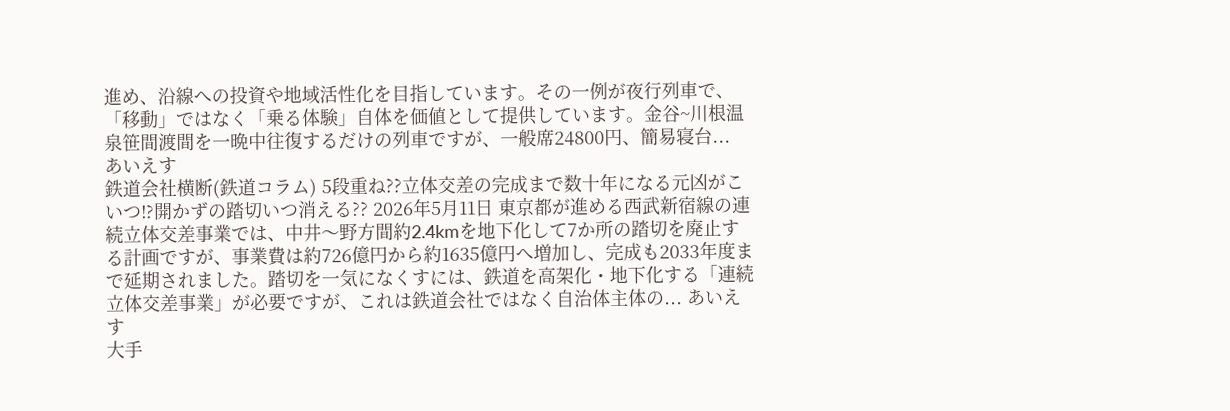進め、沿線への投資や地域活性化を目指しています。その一例が夜行列車で、「移動」ではなく「乗る体験」自体を価値として提供しています。金谷~川根温泉笹間渡間を一晩中往復するだけの列車ですが、一般席24800円、簡易寝台... あいえす
鉄道会社横断(鉄道コラム) 5段重ね??立体交差の完成まで数十年になる元凶がこいつ⁉開かずの踏切いつ消える?? 2026年5月11日 東京都が進める西武新宿線の連続立体交差事業では、中井〜野方間約2.4kmを地下化して7か所の踏切を廃止する計画ですが、事業費は約726億円から約1635億円へ増加し、完成も2033年度まで延期されました。踏切を一気になくすには、鉄道を高架化・地下化する「連続立体交差事業」が必要ですが、これは鉄道会社ではなく自治体主体の... あいえす
大手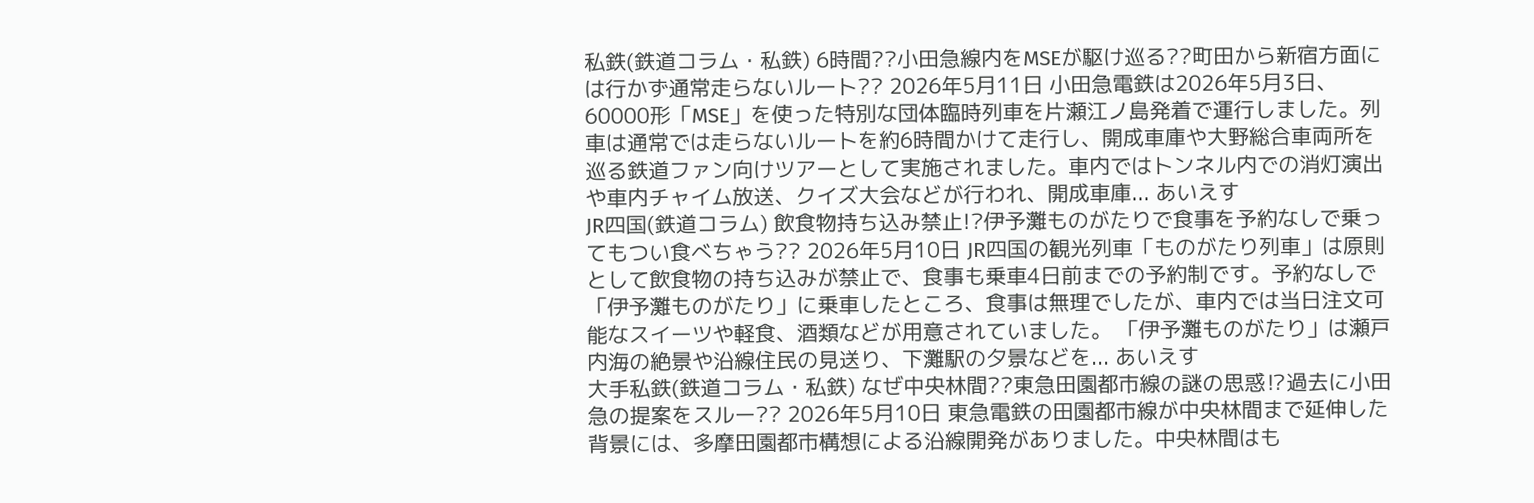私鉄(鉄道コラム・私鉄) 6時間??小田急線内をMSEが駆け巡る??町田から新宿方面には行かず通常走らないルート?? 2026年5月11日 小田急電鉄は2026年5月3日、60000形「MSE」を使った特別な団体臨時列車を片瀬江ノ島発着で運行しました。列車は通常では走らないルートを約6時間かけて走行し、開成車庫や大野総合車両所を巡る鉄道ファン向けツアーとして実施されました。車内ではトンネル内での消灯演出や車内チャイム放送、クイズ大会などが行われ、開成車庫... あいえす
JR四国(鉄道コラム) 飲食物持ち込み禁止!?伊予灘ものがたりで食事を予約なしで乗ってもつい食べちゃう?? 2026年5月10日 JR四国の観光列車「ものがたり列車」は原則として飲食物の持ち込みが禁止で、食事も乗車4日前までの予約制です。予約なしで「伊予灘ものがたり」に乗車したところ、食事は無理でしたが、車内では当日注文可能なスイーツや軽食、酒類などが用意されていました。 「伊予灘ものがたり」は瀬戸内海の絶景や沿線住民の見送り、下灘駅の夕景などを... あいえす
大手私鉄(鉄道コラム・私鉄) なぜ中央林間??東急田園都市線の謎の思惑⁉過去に小田急の提案をスルー?? 2026年5月10日 東急電鉄の田園都市線が中央林間まで延伸した背景には、多摩田園都市構想による沿線開発がありました。中央林間はも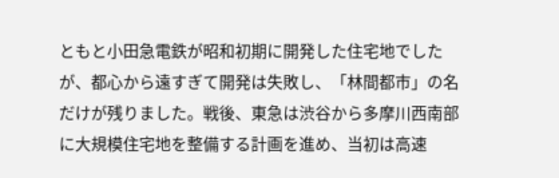ともと小田急電鉄が昭和初期に開発した住宅地でしたが、都心から遠すぎて開発は失敗し、「林間都市」の名だけが残りました。戦後、東急は渋谷から多摩川西南部に大規模住宅地を整備する計画を進め、当初は高速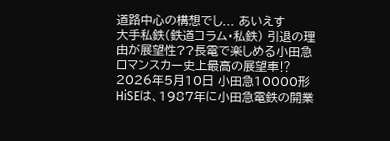道路中心の構想でし... あいえす
大手私鉄(鉄道コラム・私鉄) 引退の理由が展望性??長電で楽しめる小田急ロマンスカー史上最高の展望車⁉ 2026年5月10日 小田急10000形HiSEは、1987年に小田急電鉄の開業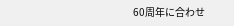60周年に合わせ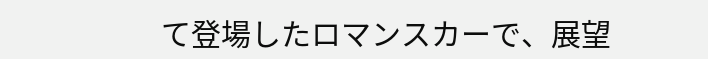て登場したロマンスカーで、展望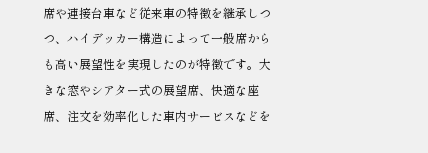席や連接台車など従来車の特徴を継承しつつ、ハイデッカー構造によって一般席からも高い展望性を実現したのが特徴です。大きな窓やシアター式の展望席、快適な座席、注文を効率化した車内サービスなどを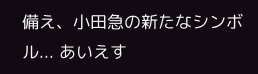備え、小田急の新たなシンボル... あいえす